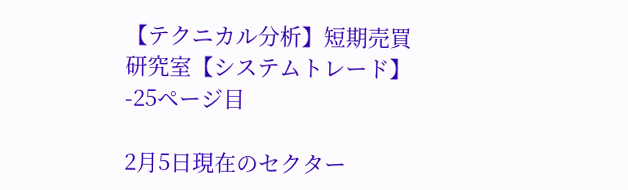【テクニカル分析】短期売買研究室【システムトレード】 -25ページ目

2月5日現在のセクター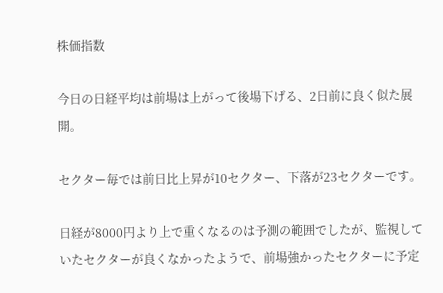株価指数

今日の日経平均は前場は上がって後場下げる、2日前に良く似た展開。

セクター毎では前日比上昇が10セクター、下落が23セクターです。

日経が8000円より上で重くなるのは予測の範囲でしたが、監視していたセクターが良くなかったようで、前場強かったセクターに予定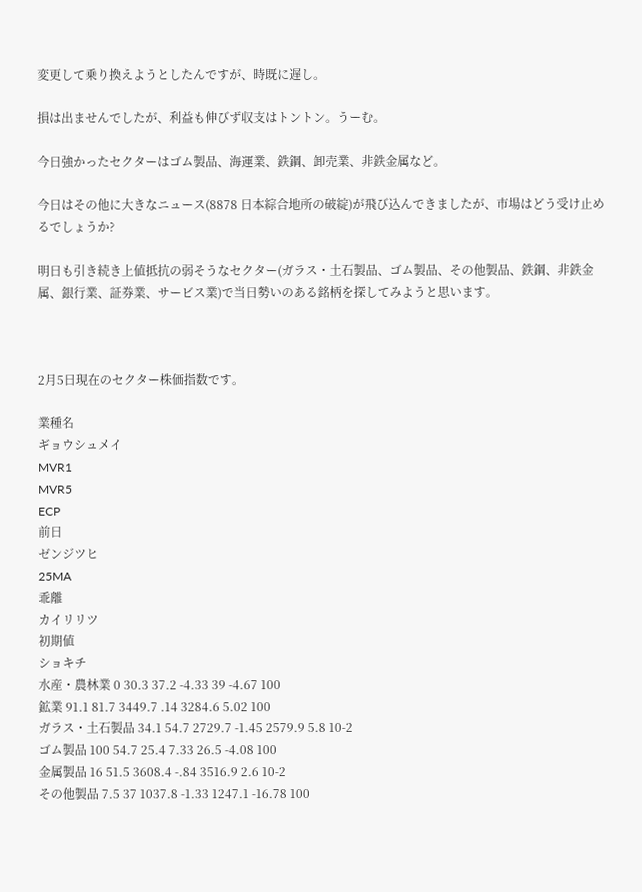変更して乗り換えようとしたんですが、時既に遅し。

損は出ませんでしたが、利益も伸びず収支はトントン。うーむ。

今日強かったセクターはゴム製品、海運業、鉄鋼、卸売業、非鉄金属など。

今日はその他に大きなニュース(8878 日本綜合地所の破綻)が飛び込んできましたが、市場はどう受け止めるでしょうか?

明日も引き続き上値抵抗の弱そうなセクター(ガラス・土石製品、ゴム製品、その他製品、鉄鋼、非鉄金属、銀行業、証券業、サービス業)で当日勢いのある銘柄を探してみようと思います。



2月5日現在のセクター株価指数です。

業種名
ギョウシュメイ
MVR1
MVR5
ECP
前日
ゼンジツヒ
25MA
乖離
カイリリツ
初期値
ショキチ
水産・農林業 0 30.3 37.2 -4.33 39 -4.67 100
鉱業 91.1 81.7 3449.7 .14 3284.6 5.02 100
ガラス・土石製品 34.1 54.7 2729.7 -1.45 2579.9 5.8 10-2
ゴム製品 100 54.7 25.4 7.33 26.5 -4.08 100
金属製品 16 51.5 3608.4 -.84 3516.9 2.6 10-2
その他製品 7.5 37 1037.8 -1.33 1247.1 -16.78 100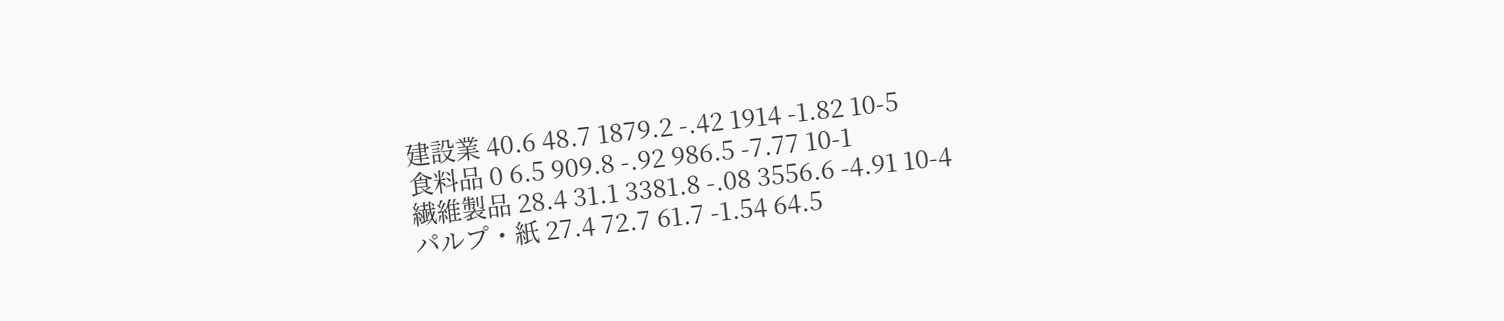建設業 40.6 48.7 1879.2 -.42 1914 -1.82 10-5
食料品 0 6.5 909.8 -.92 986.5 -7.77 10-1
繊維製品 28.4 31.1 3381.8 -.08 3556.6 -4.91 10-4
パルプ・紙 27.4 72.7 61.7 -1.54 64.5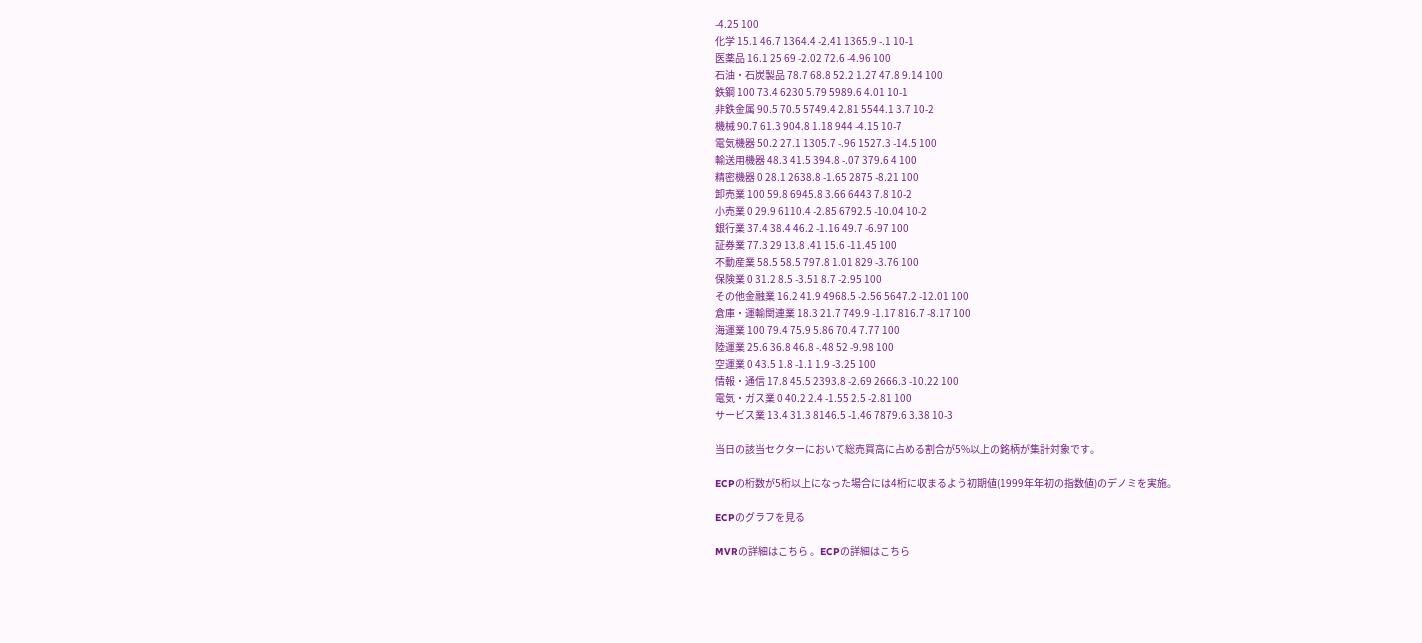-4.25 100
化学 15.1 46.7 1364.4 -2.41 1365.9 -.1 10-1
医薬品 16.1 25 69 -2.02 72.6 -4.96 100
石油・石炭製品 78.7 68.8 52.2 1.27 47.8 9.14 100
鉄鋼 100 73.4 6230 5.79 5989.6 4.01 10-1
非鉄金属 90.5 70.5 5749.4 2.81 5544.1 3.7 10-2
機械 90.7 61.3 904.8 1.18 944 -4.15 10-7
電気機器 50.2 27.1 1305.7 -.96 1527.3 -14.5 100
輸送用機器 48.3 41.5 394.8 -.07 379.6 4 100
精密機器 0 28.1 2638.8 -1.65 2875 -8.21 100
卸売業 100 59.8 6945.8 3.66 6443 7.8 10-2
小売業 0 29.9 6110.4 -2.85 6792.5 -10.04 10-2
銀行業 37.4 38.4 46.2 -1.16 49.7 -6.97 100
証券業 77.3 29 13.8 .41 15.6 -11.45 100
不動産業 58.5 58.5 797.8 1.01 829 -3.76 100
保険業 0 31.2 8.5 -3.51 8.7 -2.95 100
その他金融業 16.2 41.9 4968.5 -2.56 5647.2 -12.01 100
倉庫・運輸関連業 18.3 21.7 749.9 -1.17 816.7 -8.17 100
海運業 100 79.4 75.9 5.86 70.4 7.77 100
陸運業 25.6 36.8 46.8 -.48 52 -9.98 100
空運業 0 43.5 1.8 -1.1 1.9 -3.25 100
情報・通信 17.8 45.5 2393.8 -2.69 2666.3 -10.22 100
電気・ガス業 0 40.2 2.4 -1.55 2.5 -2.81 100
サービス業 13.4 31.3 8146.5 -1.46 7879.6 3.38 10-3

当日の該当セクターにおいて総売買高に占める割合が5%以上の銘柄が集計対象です。

ECPの桁数が5桁以上になった場合には4桁に収まるよう初期値(1999年年初の指数値)のデノミを実施。

ECPのグラフを見る

MVRの詳細はこちら 。ECPの詳細はこちら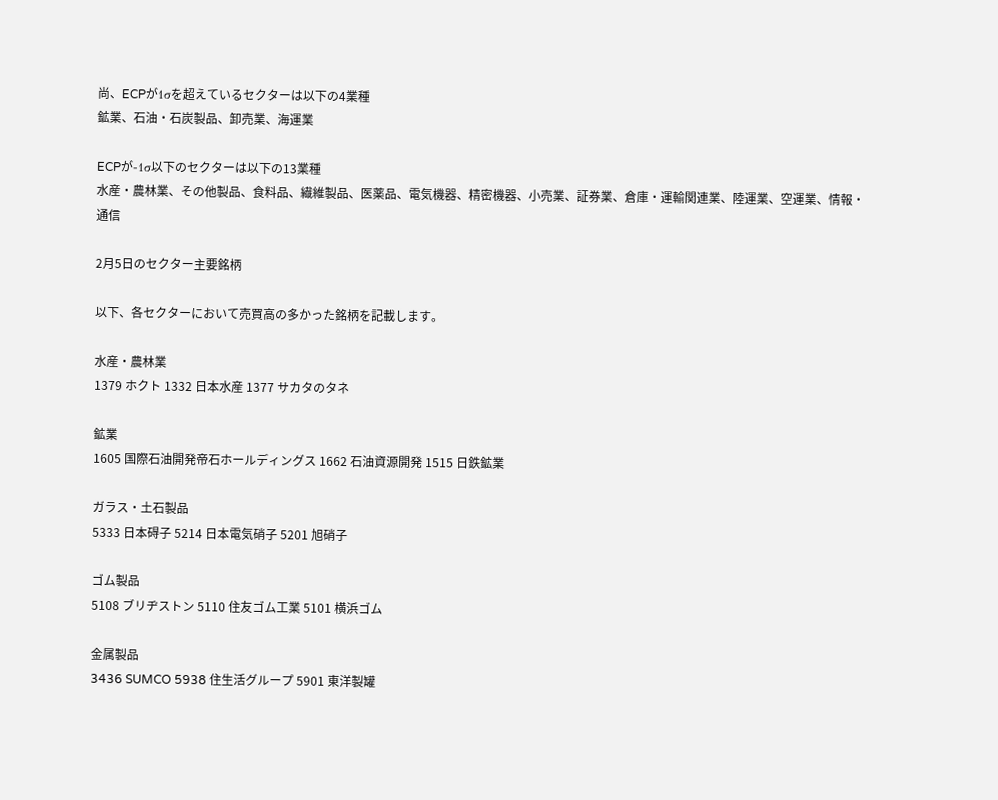尚、ECPが1σを超えているセクターは以下の4業種
鉱業、石油・石炭製品、卸売業、海運業

ECPが-1σ以下のセクターは以下の13業種
水産・農林業、その他製品、食料品、繊維製品、医薬品、電気機器、精密機器、小売業、証券業、倉庫・運輸関連業、陸運業、空運業、情報・通信

2月5日のセクター主要銘柄

以下、各セクターにおいて売買高の多かった銘柄を記載します。

水産・農林業
1379 ホクト 1332 日本水産 1377 サカタのタネ

鉱業
1605 国際石油開発帝石ホールディングス 1662 石油資源開発 1515 日鉄鉱業

ガラス・土石製品
5333 日本碍子 5214 日本電気硝子 5201 旭硝子

ゴム製品
5108 ブリヂストン 5110 住友ゴム工業 5101 横浜ゴム

金属製品
3436 SUMCO 5938 住生活グループ 5901 東洋製罐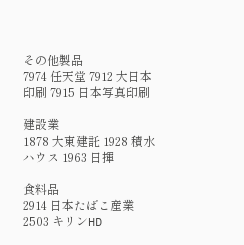その他製品
7974 任天堂 7912 大日本印刷 7915 日本写真印刷

建設業
1878 大東建託 1928 積水ハウス 1963 日揮

食料品
2914 日本たばこ産業 2503 キリンHD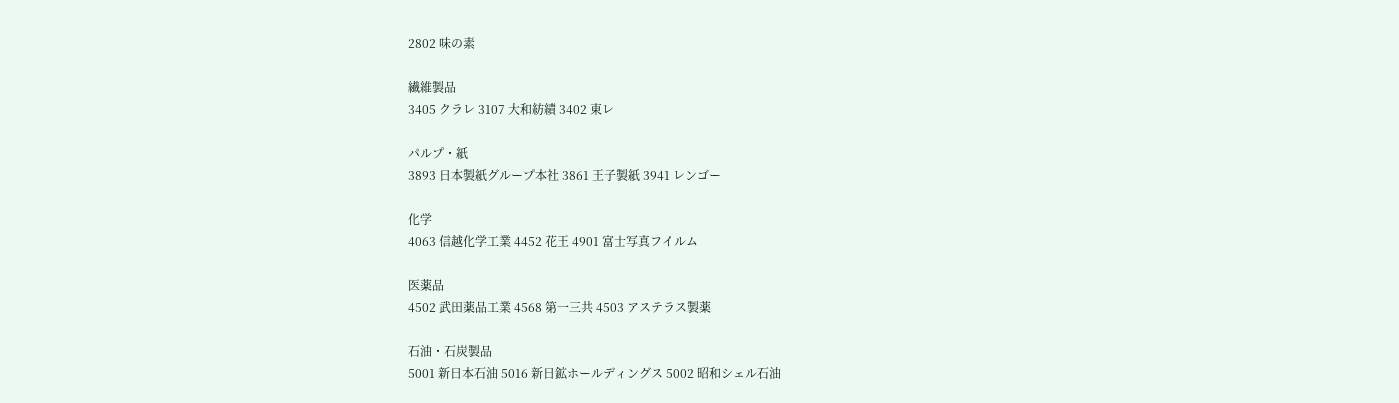2802 味の素

繊維製品
3405 クラレ 3107 大和紡績 3402 東レ

パルプ・紙
3893 日本製紙グループ本社 3861 王子製紙 3941 レンゴー

化学
4063 信越化学工業 4452 花王 4901 富士写真フイルム

医薬品
4502 武田薬品工業 4568 第一三共 4503 アステラス製薬

石油・石炭製品
5001 新日本石油 5016 新日鉱ホールディングス 5002 昭和シェル石油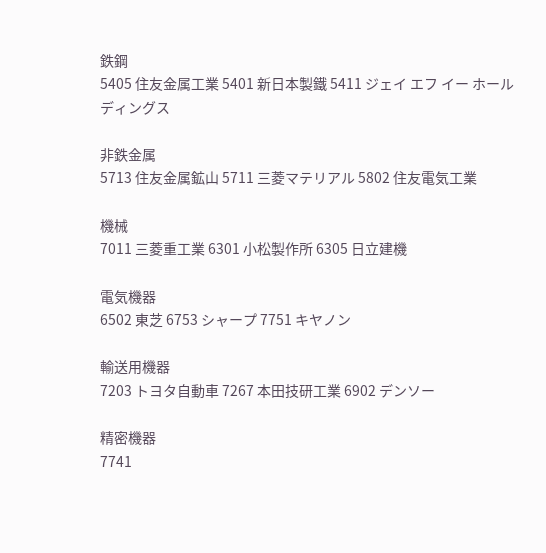鉄鋼
5405 住友金属工業 5401 新日本製鐵 5411 ジェイ エフ イー ホールディングス

非鉄金属
5713 住友金属鉱山 5711 三菱マテリアル 5802 住友電気工業

機械
7011 三菱重工業 6301 小松製作所 6305 日立建機

電気機器
6502 東芝 6753 シャープ 7751 キヤノン

輸送用機器
7203 トヨタ自動車 7267 本田技研工業 6902 デンソー

精密機器
7741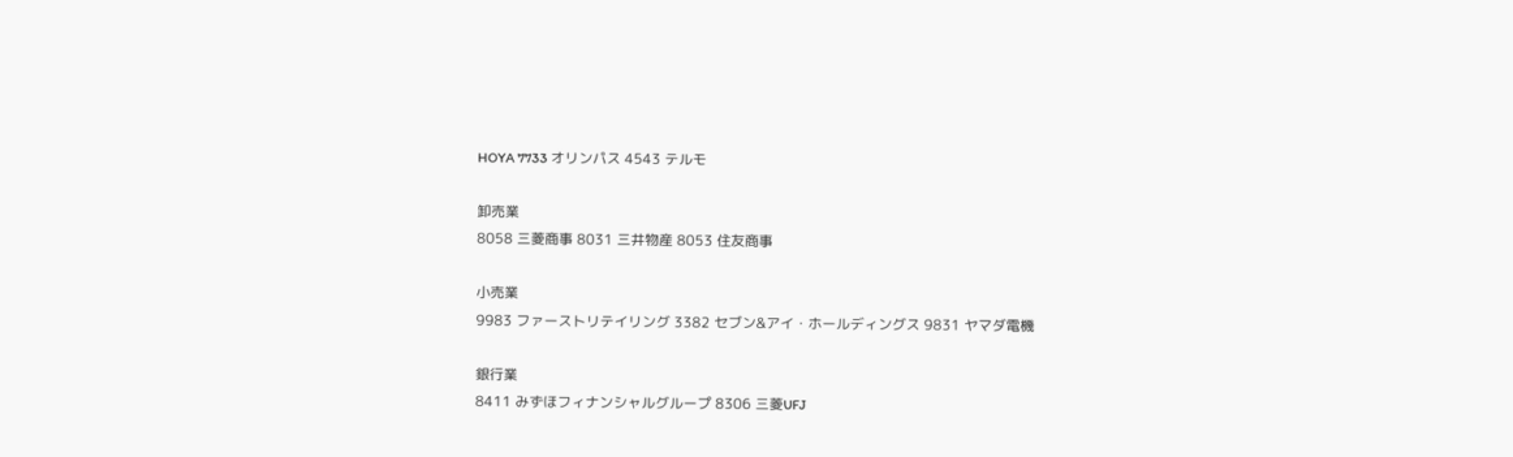HOYA 7733 オリンパス 4543 テルモ

卸売業
8058 三菱商事 8031 三井物産 8053 住友商事

小売業
9983 ファーストリテイリング 3382 セブン&アイ・ホールディングス 9831 ヤマダ電機

銀行業
8411 みずほフィナンシャルグループ 8306 三菱UFJ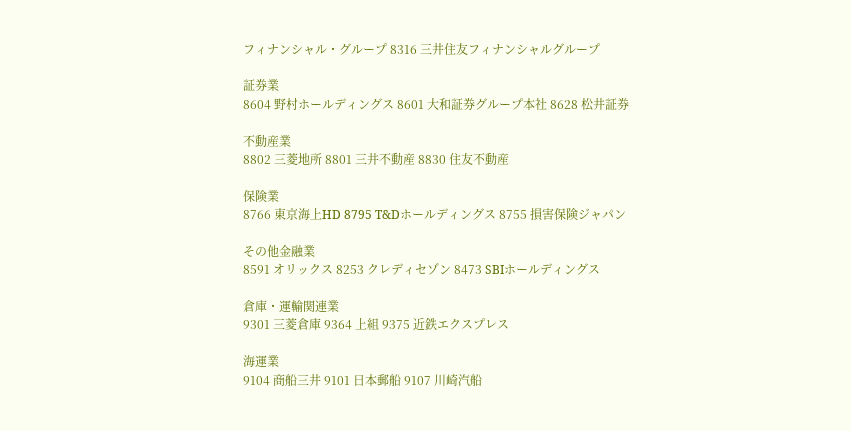フィナンシャル・グループ 8316 三井住友フィナンシャルグループ

証券業
8604 野村ホールディングス 8601 大和証券グループ本社 8628 松井証券

不動産業
8802 三菱地所 8801 三井不動産 8830 住友不動産

保険業
8766 東京海上HD 8795 T&Dホールディングス 8755 損害保険ジャパン

その他金融業
8591 オリックス 8253 クレディセゾン 8473 SBIホールディングス

倉庫・運輸関連業
9301 三菱倉庫 9364 上組 9375 近鉄エクスプレス

海運業
9104 商船三井 9101 日本郵船 9107 川崎汽船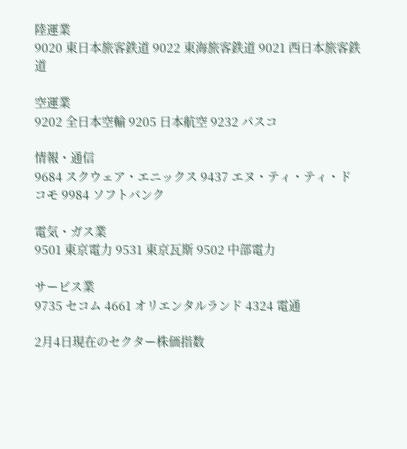陸運業
9020 東日本旅客鉄道 9022 東海旅客鉄道 9021 西日本旅客鉄道

空運業
9202 全日本空輸 9205 日本航空 9232 パスコ

情報・通信
9684 スクウェア・エニックス 9437 エヌ・ティ・ティ・ドコモ 9984 ソフトバンク

電気・ガス業
9501 東京電力 9531 東京瓦斯 9502 中部電力

サービス業
9735 セコム 4661 オリエンタルランド 4324 電通

2月4日現在のセクター株価指数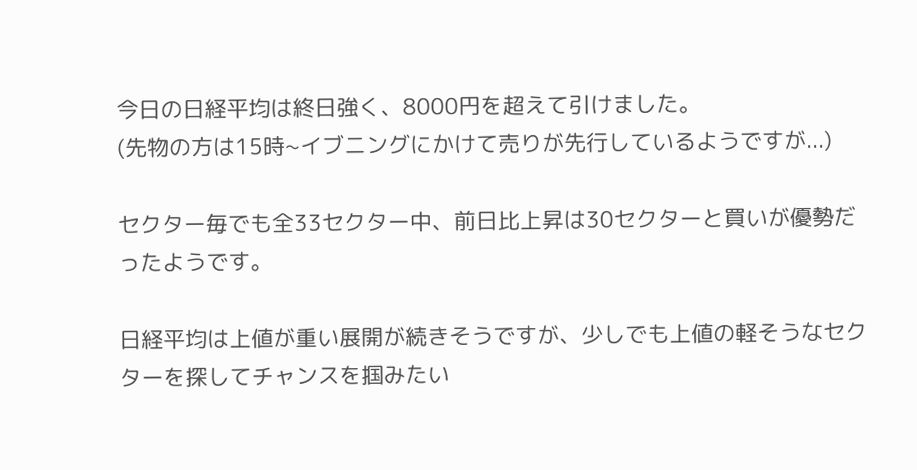今日の日経平均は終日強く、8000円を超えて引けました。
(先物の方は15時~イブニングにかけて売りが先行しているようですが...)

セクター毎でも全33セクター中、前日比上昇は30セクターと買いが優勢だったようです。

日経平均は上値が重い展開が続きそうですが、少しでも上値の軽そうなセクターを探してチャンスを掴みたい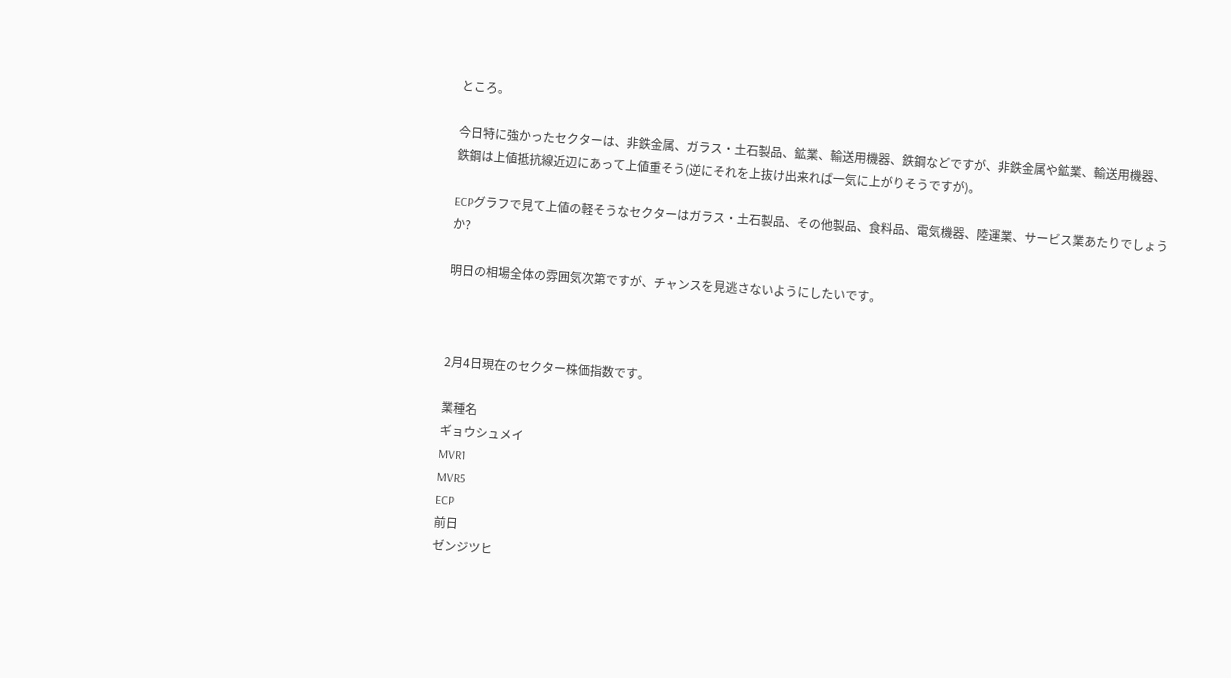ところ。

今日特に強かったセクターは、非鉄金属、ガラス・土石製品、鉱業、輸送用機器、鉄鋼などですが、非鉄金属や鉱業、輸送用機器、鉄鋼は上値抵抗線近辺にあって上値重そう(逆にそれを上抜け出来れば一気に上がりそうですが)。

ECPグラフで見て上値の軽そうなセクターはガラス・土石製品、その他製品、食料品、電気機器、陸運業、サービス業あたりでしょうか?

明日の相場全体の雰囲気次第ですが、チャンスを見逃さないようにしたいです。



2月4日現在のセクター株価指数です。

業種名
ギョウシュメイ
MVR1
MVR5
ECP
前日
ゼンジツヒ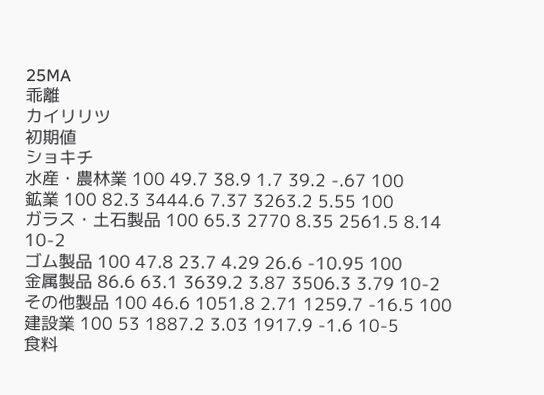25MA
乖離
カイリリツ
初期値
ショキチ
水産・農林業 100 49.7 38.9 1.7 39.2 -.67 100
鉱業 100 82.3 3444.6 7.37 3263.2 5.55 100
ガラス・土石製品 100 65.3 2770 8.35 2561.5 8.14 10-2
ゴム製品 100 47.8 23.7 4.29 26.6 -10.95 100
金属製品 86.6 63.1 3639.2 3.87 3506.3 3.79 10-2
その他製品 100 46.6 1051.8 2.71 1259.7 -16.5 100
建設業 100 53 1887.2 3.03 1917.9 -1.6 10-5
食料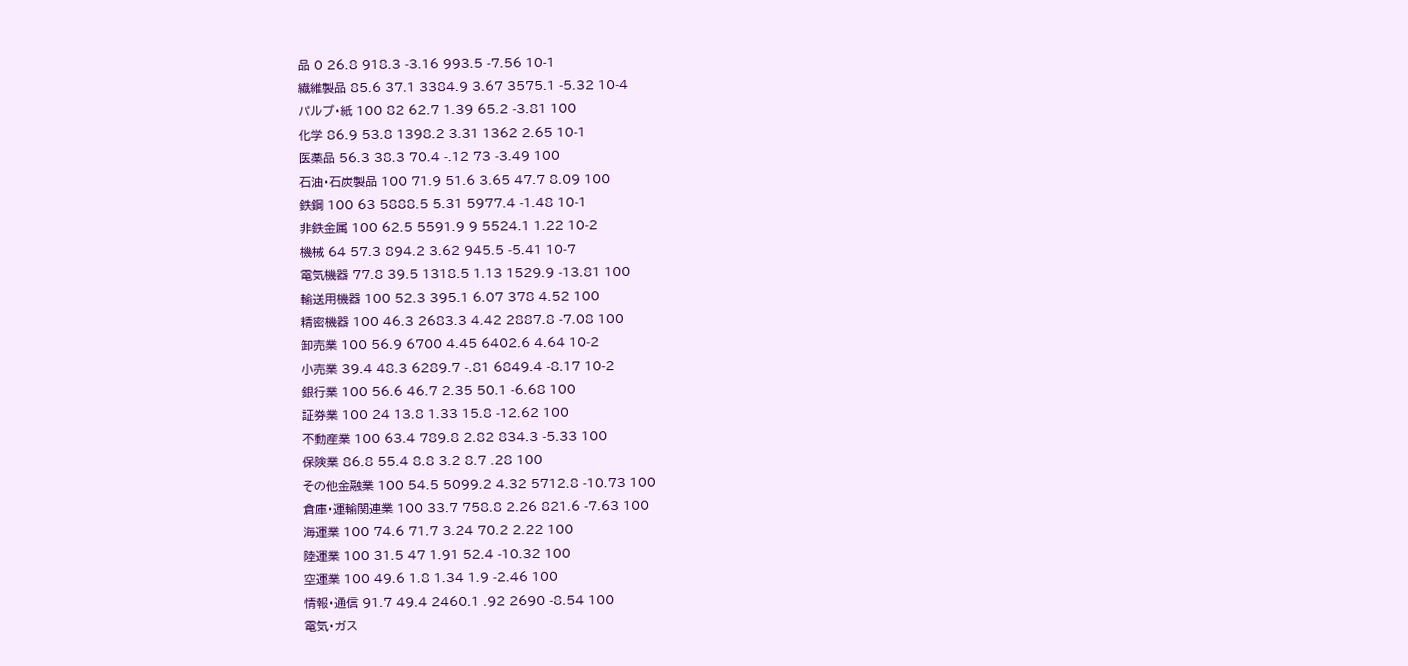品 0 26.8 918.3 -3.16 993.5 -7.56 10-1
繊維製品 85.6 37.1 3384.9 3.67 3575.1 -5.32 10-4
パルプ・紙 100 82 62.7 1.39 65.2 -3.81 100
化学 86.9 53.8 1398.2 3.31 1362 2.65 10-1
医薬品 56.3 38.3 70.4 -.12 73 -3.49 100
石油・石炭製品 100 71.9 51.6 3.65 47.7 8.09 100
鉄鋼 100 63 5888.5 5.31 5977.4 -1.48 10-1
非鉄金属 100 62.5 5591.9 9 5524.1 1.22 10-2
機械 64 57.3 894.2 3.62 945.5 -5.41 10-7
電気機器 77.8 39.5 1318.5 1.13 1529.9 -13.81 100
輸送用機器 100 52.3 395.1 6.07 378 4.52 100
精密機器 100 46.3 2683.3 4.42 2887.8 -7.08 100
卸売業 100 56.9 6700 4.45 6402.6 4.64 10-2
小売業 39.4 48.3 6289.7 -.81 6849.4 -8.17 10-2
銀行業 100 56.6 46.7 2.35 50.1 -6.68 100
証券業 100 24 13.8 1.33 15.8 -12.62 100
不動産業 100 63.4 789.8 2.82 834.3 -5.33 100
保険業 86.8 55.4 8.8 3.2 8.7 .28 100
その他金融業 100 54.5 5099.2 4.32 5712.8 -10.73 100
倉庫・運輸関連業 100 33.7 758.8 2.26 821.6 -7.63 100
海運業 100 74.6 71.7 3.24 70.2 2.22 100
陸運業 100 31.5 47 1.91 52.4 -10.32 100
空運業 100 49.6 1.8 1.34 1.9 -2.46 100
情報・通信 91.7 49.4 2460.1 .92 2690 -8.54 100
電気・ガス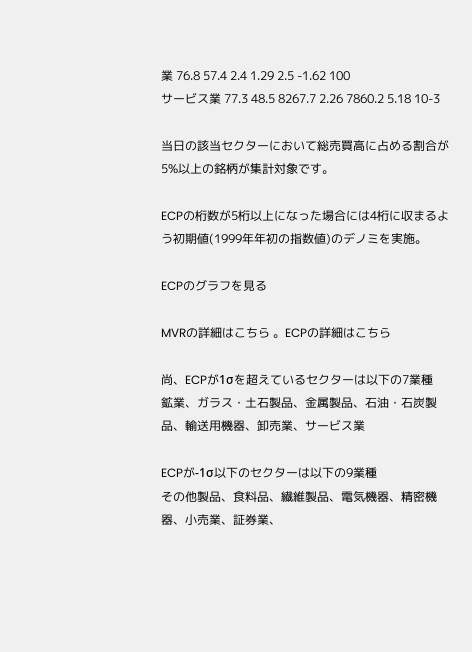業 76.8 57.4 2.4 1.29 2.5 -1.62 100
サービス業 77.3 48.5 8267.7 2.26 7860.2 5.18 10-3

当日の該当セクターにおいて総売買高に占める割合が5%以上の銘柄が集計対象です。

ECPの桁数が5桁以上になった場合には4桁に収まるよう初期値(1999年年初の指数値)のデノミを実施。

ECPのグラフを見る

MVRの詳細はこちら 。ECPの詳細はこちら

尚、ECPが1σを超えているセクターは以下の7業種
鉱業、ガラス・土石製品、金属製品、石油・石炭製品、輸送用機器、卸売業、サービス業

ECPが-1σ以下のセクターは以下の9業種
その他製品、食料品、繊維製品、電気機器、精密機器、小売業、証券業、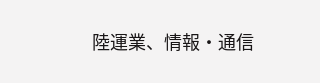陸運業、情報・通信